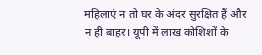महिलाएं न तो घर के अंदर सुरक्षित हैं और न ही बाहर। यूपी में लाख कोशिशों के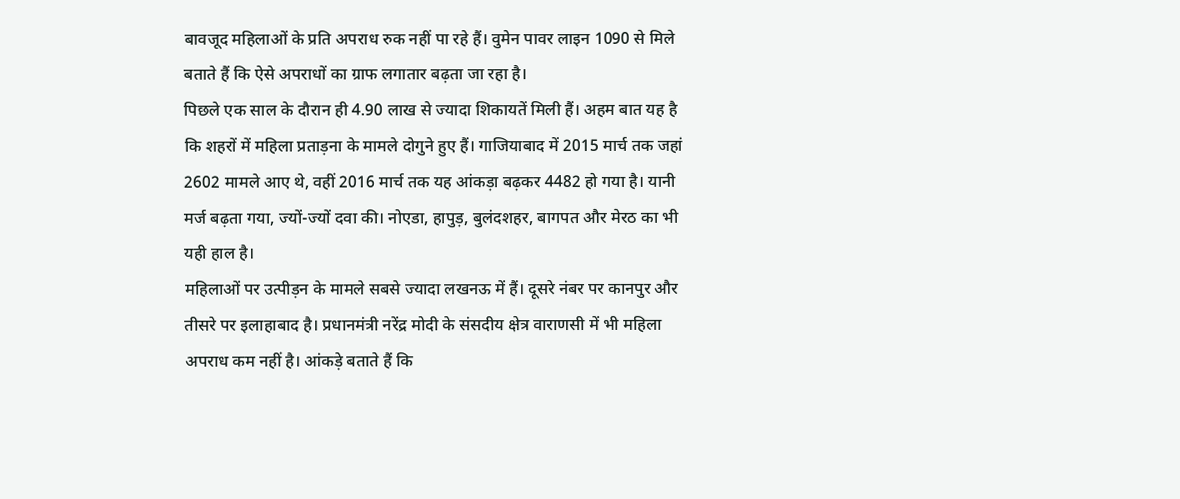बावजूद महिलाओं के प्रति अपराध रुक नहीं पा रहे हैं। वुमेन पावर लाइन 1090 से मिले बताते हैं कि ऐसे अपराधों का ग्राफ लगातार बढ़ता जा रहा है।
पिछले एक साल के दौरान ही 4.90 लाख से ज्यादा शिकायतें मिली हैं। अहम बात यह है कि शहरों में महिला प्रताड़ना के मामले दोगुने हुए हैं। गाजियाबाद में 2015 मार्च तक जहां 2602 मामले आए थे, वहीं 2016 मार्च तक यह आंकड़ा बढ़कर 4482 हो गया है। यानी मर्ज बढ़ता गया, ज्यों-ज्यों दवा की। नोएडा, हापुड़, बुलंदशहर, बागपत और मेरठ का भी यही हाल है।
महिलाओं पर उत्पीड़न के मामले सबसे ज्यादा लखनऊ में हैं। दूसरे नंबर पर कानपुर और तीसरे पर इलाहाबाद है। प्रधानमंत्री नरेंद्र मोदी के संसदीय क्षेत्र वाराणसी में भी महिला अपराध कम नहीं है। आंकड़े बताते हैं कि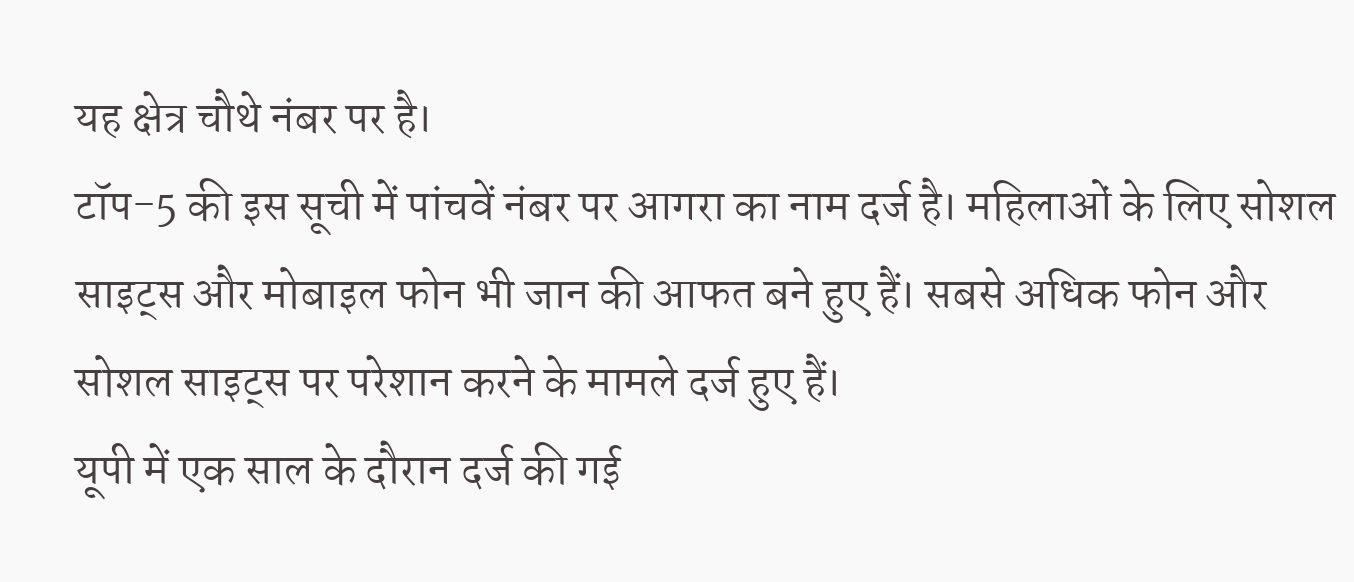यह क्षेत्र चौथे नंबर पर है।
टॉप-5 की इस सूची में पांचवें नंबर पर आगरा का नाम दर्ज है। महिलाओं के लिए सोशल साइट्स और मोबाइल फोन भी जान की आफत बने हुए हैं। सबसे अधिक फोन और सोशल साइट्स पर परेशान करने के मामले दर्ज हुए हैं।
यूपी में एक साल के दौरान दर्ज की गई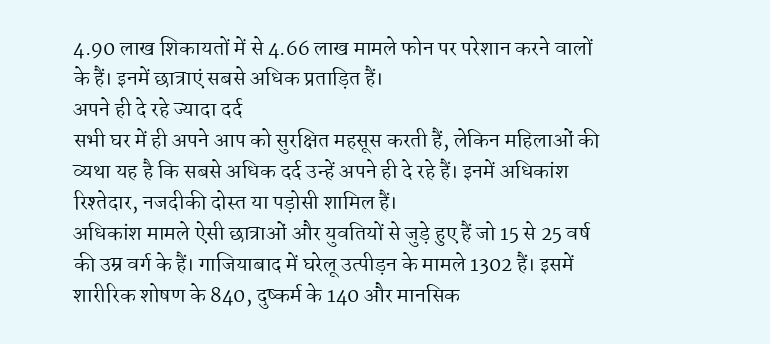4.90 लाख शिकायतों में से 4.66 लाख मामले फोन पर परेशान करने वालों के हैं। इनमें छात्राएं सबसे अधिक प्रताड़ित हैं।
अपने ही दे रहे ज्यादा दर्द
सभी घर में ही अपने आप को सुरक्षित महसूस करती हैं, लेकिन महिलाओं की व्यथा यह है कि सबसे अधिक दर्द उन्हें अपने ही दे रहे हैं। इनमें अधिकांश रिश्तेदार, नजदीकी दोस्त या पड़ोसी शामिल हैं।
अधिकांश मामले ऐसी छात्राओं और युवतियों से जुड़े हुए हैं जो 15 से 25 वर्ष की उम्र वर्ग के हैं। गाजियाबाद में घरेलू उत्पीड़न के मामले 1302 हैं। इसमें शारीरिक शोषण के 840, दुष्कर्म के 140 और मानसिक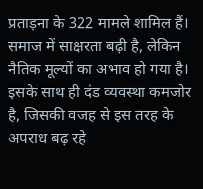प्रताड़ना के 322 मामले शामिल हैं।
समाज में साक्षरता बढ़ी है, लेकिन नैतिक मूल्यों का अभाव हो गया है। इसके साथ ही दंड व्यवस्था कमजोर है, जिसकी वजह से इस तरह के अपराध बढ़ रहे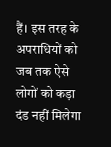हैं। इस तरह के अपराधियों को जब तक ऐसे लोगों को कड़ा दंड नहीं मिलेगा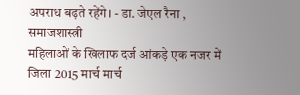अपराध बढ़ते रहेंगे। - डा. जेएल रैना , समाजशास्त्री
महिलाओं के खिलाफ दर्ज आंकड़े एक नजर में
जिला 2015 मार्च मार्च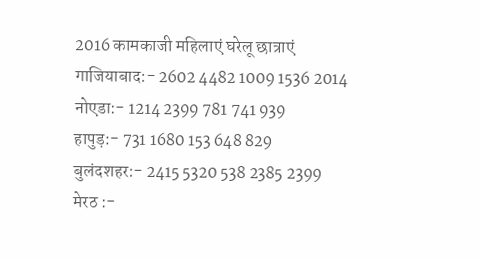2016 कामकाजी महिलाएं घरेलू छात्राएं
गाजियाबाद:- 2602 4482 1009 1536 2014
नोएडा:- 1214 2399 781 741 939
हापुड़:- 731 1680 153 648 829
बुलंदशहर:- 2415 5320 538 2385 2399
मेरठ :-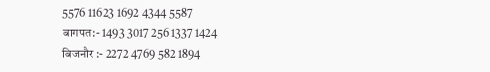5576 11623 1692 4344 5587
बागपत:- 1493 3017 256 1337 1424
बिजनौर :- 2272 4769 582 1894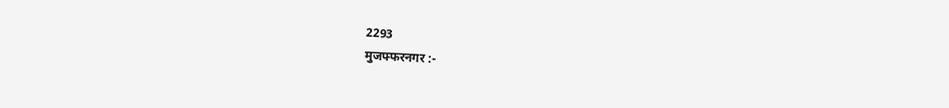2293
मुजफ्फरनगर :-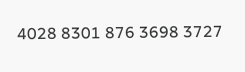4028 8301 876 3698 3727